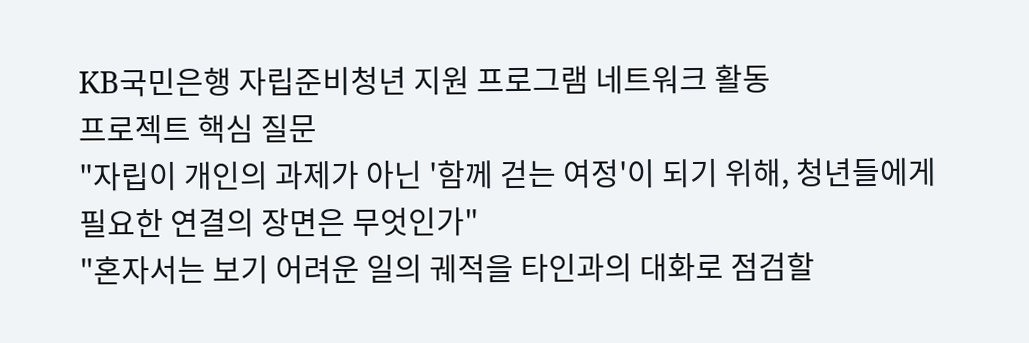KB국민은행 자립준비청년 지원 프로그램 네트워크 활동
프로젝트 핵심 질문
"자립이 개인의 과제가 아닌 '함께 걷는 여정'이 되기 위해, 청년들에게 필요한 연결의 장면은 무엇인가"
"혼자서는 보기 어려운 일의 궤적을 타인과의 대화로 점검할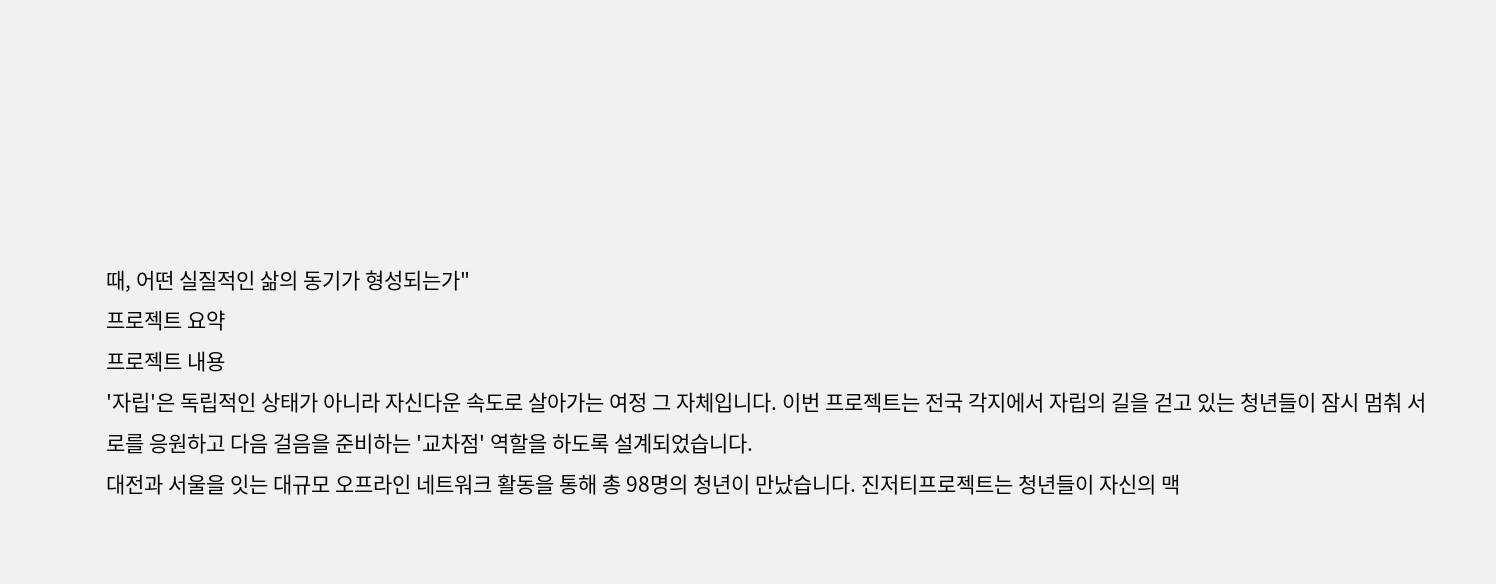때, 어떤 실질적인 삶의 동기가 형성되는가"
프로젝트 요약
프로젝트 내용
'자립'은 독립적인 상태가 아니라 자신다운 속도로 살아가는 여정 그 자체입니다. 이번 프로젝트는 전국 각지에서 자립의 길을 걷고 있는 청년들이 잠시 멈춰 서로를 응원하고 다음 걸음을 준비하는 '교차점' 역할을 하도록 설계되었습니다.
대전과 서울을 잇는 대규모 오프라인 네트워크 활동을 통해 총 98명의 청년이 만났습니다. 진저티프로젝트는 청년들이 자신의 맥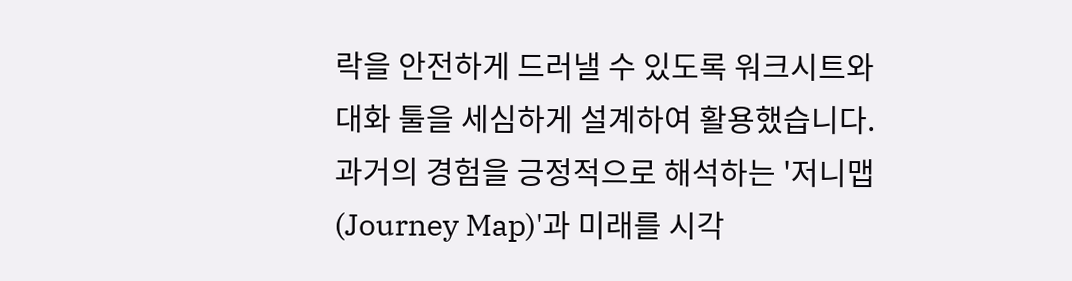락을 안전하게 드러낼 수 있도록 워크시트와 대화 툴을 세심하게 설계하여 활용했습니다. 과거의 경험을 긍정적으로 해석하는 '저니맵(Journey Map)'과 미래를 시각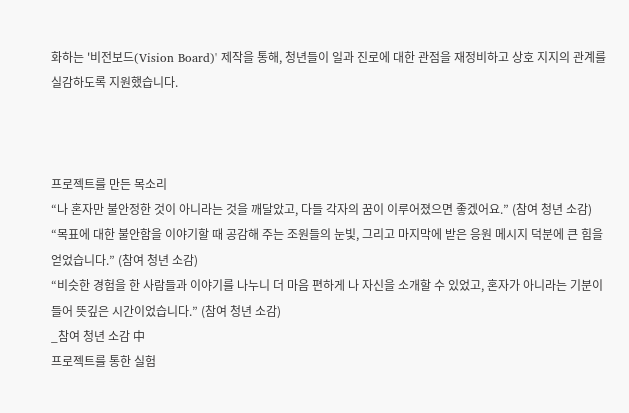화하는 '비전보드(Vision Board)' 제작을 통해, 청년들이 일과 진로에 대한 관점을 재정비하고 상호 지지의 관계를 실감하도록 지원했습니다.



프로젝트를 만든 목소리
“나 혼자만 불안정한 것이 아니라는 것을 깨달았고, 다들 각자의 꿈이 이루어졌으면 좋겠어요.” (참여 청년 소감)
“목표에 대한 불안함을 이야기할 때 공감해 주는 조원들의 눈빛, 그리고 마지막에 받은 응원 메시지 덕분에 큰 힘을 얻었습니다.” (참여 청년 소감)
“비슷한 경험을 한 사람들과 이야기를 나누니 더 마음 편하게 나 자신을 소개할 수 있었고, 혼자가 아니라는 기분이 들어 뜻깊은 시간이었습니다.” (참여 청년 소감)
_참여 청년 소감 中
프로젝트를 통한 실험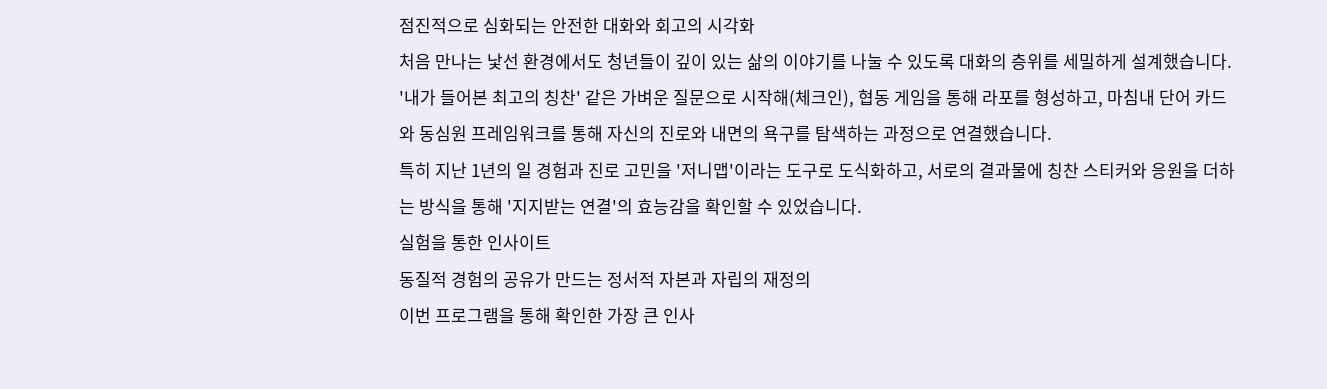점진적으로 심화되는 안전한 대화와 회고의 시각화
처음 만나는 낯선 환경에서도 청년들이 깊이 있는 삶의 이야기를 나눌 수 있도록 대화의 층위를 세밀하게 설계했습니다. '내가 들어본 최고의 칭찬' 같은 가벼운 질문으로 시작해(체크인), 협동 게임을 통해 라포를 형성하고, 마침내 단어 카드와 동심원 프레임워크를 통해 자신의 진로와 내면의 욕구를 탐색하는 과정으로 연결했습니다.
특히 지난 1년의 일 경험과 진로 고민을 '저니맵'이라는 도구로 도식화하고, 서로의 결과물에 칭찬 스티커와 응원을 더하는 방식을 통해 '지지받는 연결'의 효능감을 확인할 수 있었습니다.
실험을 통한 인사이트
동질적 경험의 공유가 만드는 정서적 자본과 자립의 재정의
이번 프로그램을 통해 확인한 가장 큰 인사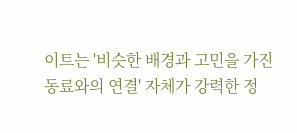이트는 '비슷한 배경과 고민을 가진 동료와의 연결' 자체가 강력한 정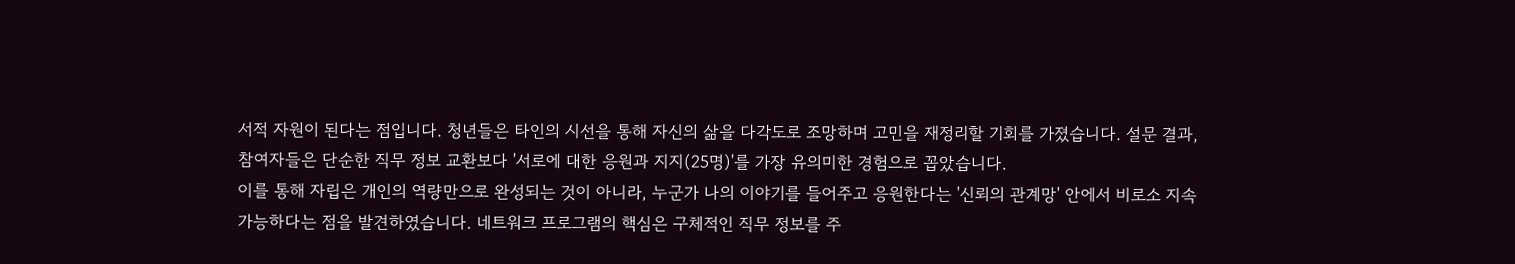서적 자원이 된다는 점입니다. 청년들은 타인의 시선을 통해 자신의 삶을 다각도로 조망하며 고민을 재정리할 기회를 가졌습니다. 설문 결과, 참여자들은 단순한 직무 정보 교환보다 '서로에 대한 응원과 지지(25명)'를 가장 유의미한 경험으로 꼽았습니다.
이를 통해 자립은 개인의 역량만으로 완성되는 것이 아니라, 누군가 나의 이야기를 들어주고 응원한다는 '신뢰의 관계망' 안에서 비로소 지속 가능하다는 점을 발견하였습니다. 네트워크 프로그램의 핵심은 구체적인 직무 정보를 주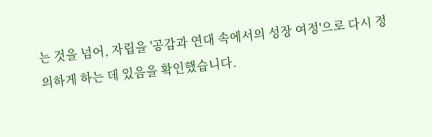는 것을 넘어, 자립을 '공감과 연대 속에서의 성장 여정'으로 다시 정의하게 하는 데 있음을 확인했습니다.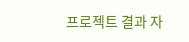프로젝트 결과 자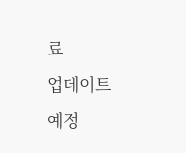료
업데이트 예정